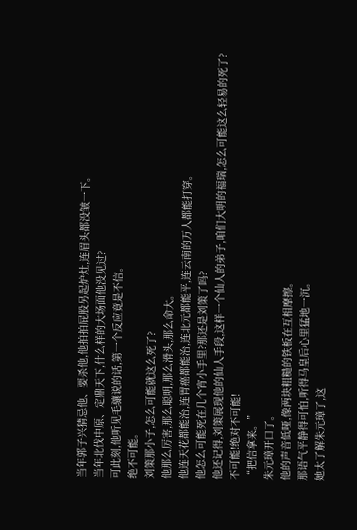当年郭子兴猜忌他、要杀他,他拍拍屁股另起炉灶,连眉头都没皱一下。
当年北伐中原、定鼎天下,什么样的大场面他没见过?
可此刻,他听见毛骧说的话,第一个反应竟是不信。
绝不可能。
刘策那小子,怎么可能就这么死了?
他那么厉害,那么聪明,那么滑头,那么命大。
他连天花都能治,连胃癌都能治,连北元都能平,连云南的万人都能打穿。
他怎么可能死在几个宵小手里?那还是刘策了吗?
他还记得,刘策展现他的仙人手段,这样一个仙人的弟子,咱们大明的福瑞,怎么可能这么轻易的死了?
不可能!绝对不可能!
“把信拿来。”
朱元璋开口了。
他的声音低哑,像两块粗糙的铁板在互相摩擦。
那语气平静得可怕,听得马皇后心里猛地一沉。
她太了解朱元璋了,这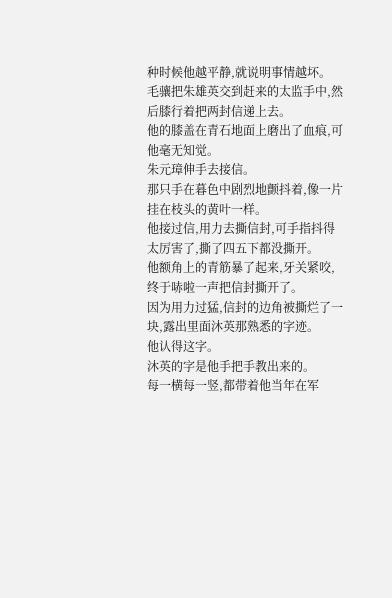种时候他越平静,就说明事情越坏。
毛骧把朱雄英交到赶来的太监手中,然后膝行着把两封信递上去。
他的膝盖在青石地面上磨出了血痕,可他毫无知觉。
朱元璋伸手去接信。
那只手在暮色中剧烈地颤抖着,像一片挂在枝头的黄叶一样。
他接过信,用力去撕信封,可手指抖得太厉害了,撕了四五下都没撕开。
他额角上的青筋暴了起来,牙关紧咬,终于哧啦一声把信封撕开了。
因为用力过猛,信封的边角被撕烂了一块,露出里面沐英那熟悉的字迹。
他认得这字。
沐英的字是他手把手教出来的。
每一横每一竖,都带着他当年在军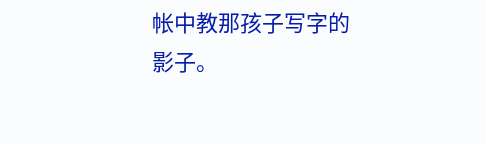帐中教那孩子写字的影子。